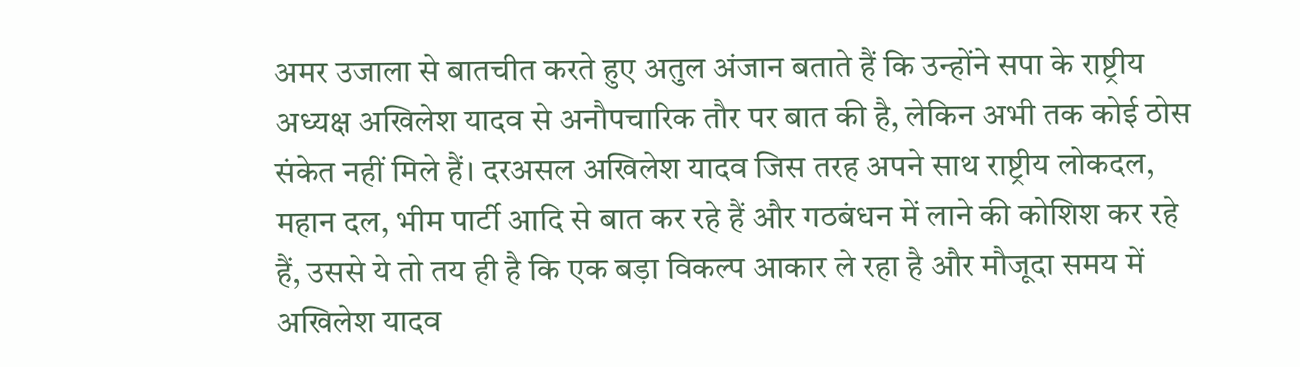अमर उजाला से बातचीत करते हुए अतुल अंजान बताते हैं कि उन्होंने सपा के राष्ट्रीय अध्यक्ष अखिलेश यादव से अनौपचारिक तौर पर बात की है, लेकिन अभी तक कोई ठोस संकेत नहीं मिले हैं। दरअसल अखिलेश यादव जिस तरह अपने साथ राष्ट्रीय लोकदल, महान दल, भीम पार्टी आदि से बात कर रहे हैं और गठबंधन में लाने की कोशिश कर रहे हैं, उससे ये तो तय ही है कि एक बड़ा विकल्प आकार ले रहा है और मौजूदा समय में अखिलेश यादव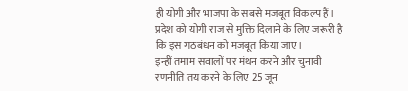ही योगी और भाजपा के सबसे मजबूत विकल्प हैं। प्रदेश को योगी राज से मुक्ति दिलाने के लिए जरूरी है कि इस गठबंधन को मजबूत किया जाए।
इन्हीं तमाम सवालों पर मंथन करने और चुनावी रणनीति तय करने के लिए 25 जून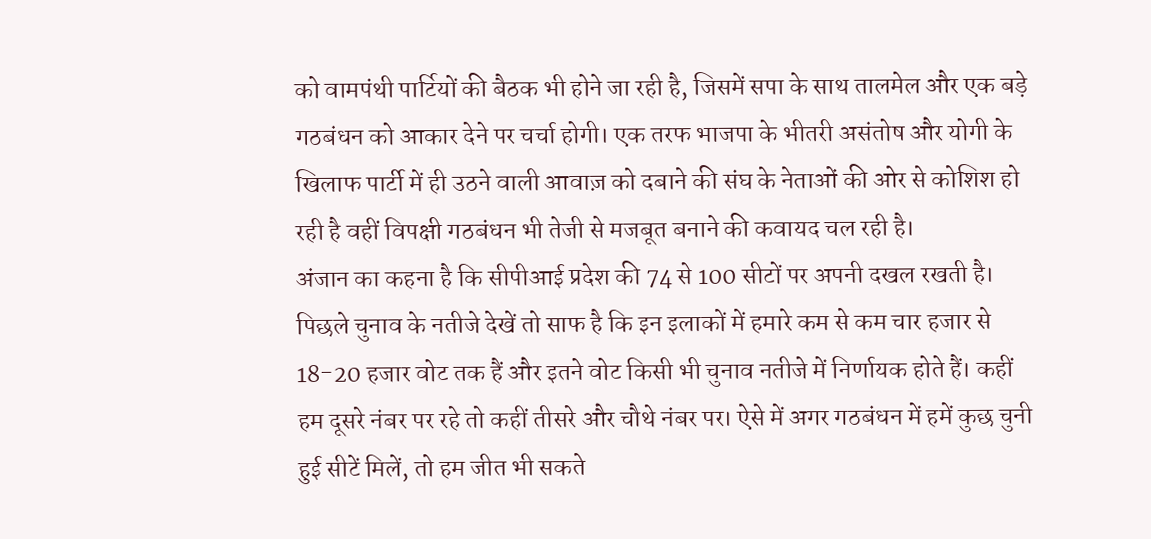को वामपंथी पार्टियों की बैठक भी होने जा रही है, जिसमें सपा के साथ तालमेल और एक बड़े गठबंधन को आकार देने पर चर्चा होगी। एक तरफ भाजपा के भीतरी असंतोष और योगी के खिलाफ पार्टी में ही उठने वाली आवाज़ को दबाने की संघ के नेताओं की ओर से कोशिश हो रही है वहीं विपक्षी गठबंधन भी तेजी से मजबूत बनाने की कवायद चल रही है।
अंजान का कहना है कि सीपीआई प्रदेश की 74 से 100 सीटों पर अपनी दखल रखती है। पिछले चुनाव के नतीजे देखें तो साफ है कि इन इलाकों में हमारे कम से कम चार हजार से 18-20 हजार वोट तक हैं और इतने वोट किसी भी चुनाव नतीजे में निर्णायक होते हैं। कहीं हम दूसरे नंबर पर रहे तो कहीं तीसरे और चौथे नंबर पर। ऐसे में अगर गठबंधन में हमें कुछ चुनी हुई सीटें मिलें, तो हम जीत भी सकते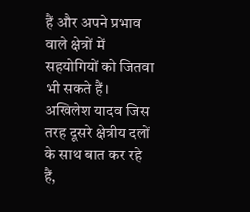हैं और अपने प्रभाव वाले क्षेत्रों में सहयोगियों को जितवा भी सकते हैं। अखिलेश यादव जिस तरह दूसरे क्षेत्रीय दलों के साथ बात कर रहे हैं,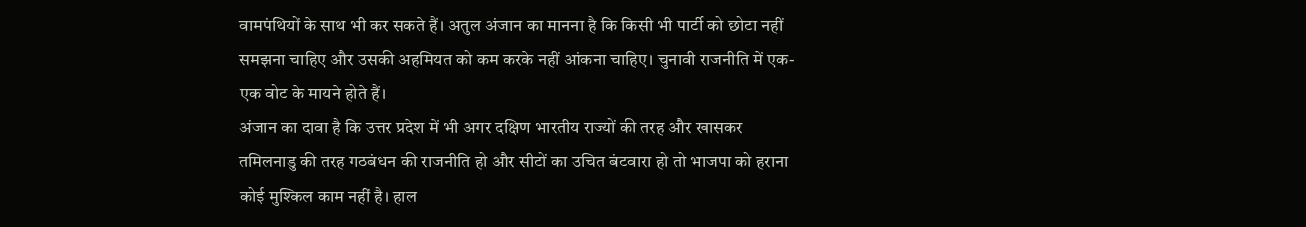वामपंथियों के साथ भी कर सकते हैं। अतुल अंजान का मानना है कि किसी भी पार्टी को छोटा नहीं समझना चाहिए और उसकी अहमियत को कम करके नहीं आंकना चाहिए। चुनावी राजनीति में एक-एक वोट के मायने होते हैं।
अंजान का दावा है कि उत्तर प्रदेश में भी अगर दक्षिण भारतीय राज्यों की तरह और खासकर तमिलनाडु की तरह गठबंधन की राजनीति हो और सीटों का उचित बंटवारा हो तो भाजपा को हराना कोई मुश्किल काम नहीं है। हाल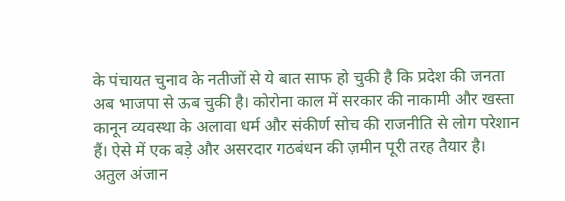के पंचायत चुनाव के नतीजों से ये बात साफ हो चुकी है कि प्रदेश की जनता अब भाजपा से ऊब चुकी है। कोरोना काल में सरकार की नाकामी और खस्ता कानून व्यवस्था के अलावा धर्म और संकीर्ण सोच की राजनीति से लोग परेशान हैं। ऐसे में एक बड़े और असरदार गठबंधन की ज़मीन पूरी तरह तैयार है।
अतुल अंजान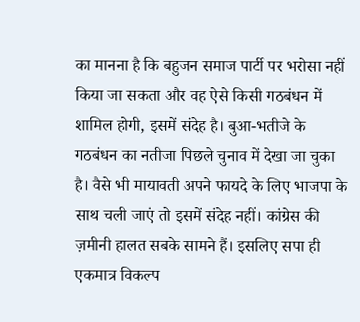का मानना है कि बहुजन समाज पार्टी पर भरोसा नहीं किया जा सकता और वह ऐसे किसी गठबंधन में शामिल होगी, इसमें संदेह है। बुआ-भतीजे के गठबंधन का नतीजा पिछले चुनाव में देखा जा चुका है। वैसे भी मायावती अपने फायदे के लिए भाजपा के साथ चली जाएं तो इसमें संदेह नहीं। कांग्रेस की ज़मीनी हालत सबके सामने हैं। इसलिए सपा ही एकमात्र विकल्प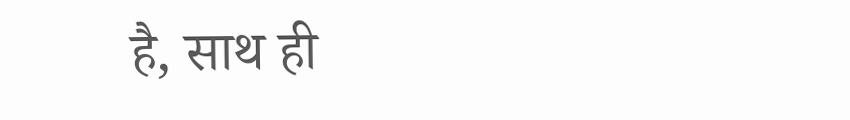है, साथ ही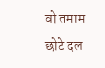वो तमाम छोटे दल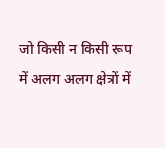जो किसी न किसी रूप में अलग अलग क्षेत्रों में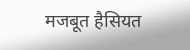मजबूत हैसियत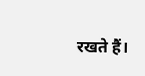रखते हैं।